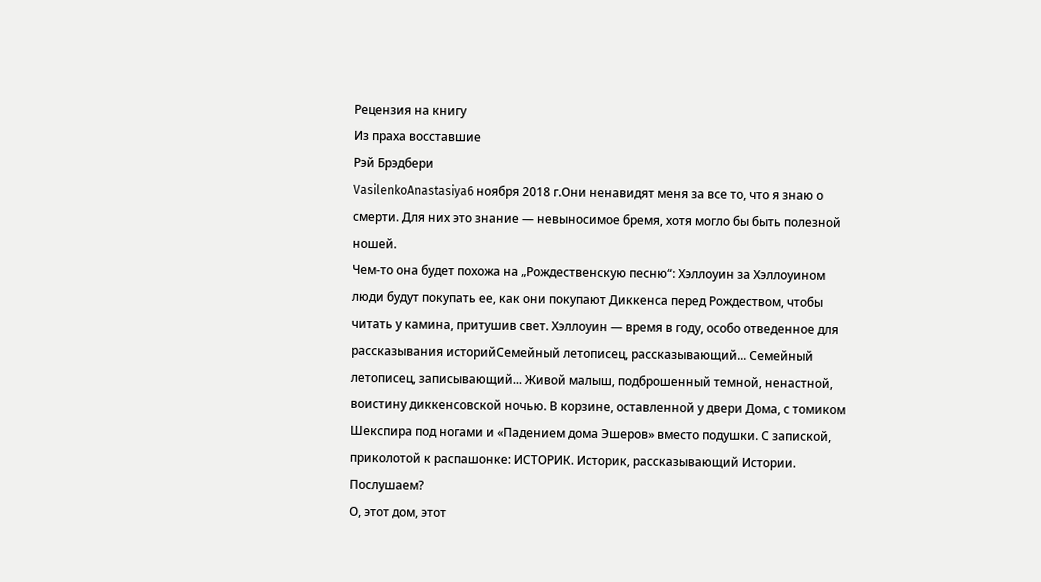Рецензия на книгу
Из праха восставшие
Рэй Брэдбери
VasilenkoAnastasiya6 ноября 2018 г.Они ненавидят меня за все то, что я знаю о смерти. Для них это знание — невыносимое бремя, хотя могло бы быть полезной ношей.
Чем-то она будет похожа на „Рождественскую песню“: Хэллоуин за Хэллоуином люди будут покупать ее, как они покупают Диккенса перед Рождеством, чтобы читать у камина, притушив свет. Хэллоуин — время в году, особо отведенное для рассказывания историйСемейный летописец, рассказывающий... Семейный летописец, записывающий... Живой малыш, подброшенный темной, ненастной, воистину диккенсовской ночью. В корзине, оставленной у двери Дома, с томиком Шекспира под ногами и «Падением дома Эшеров» вместо подушки. С запиской, приколотой к распашонке: ИСТОРИК. Историк, рассказывающий Истории. Послушаем?
О, этот дом, этот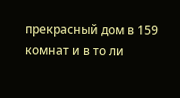прекрасный дом в 159 комнат и в то ли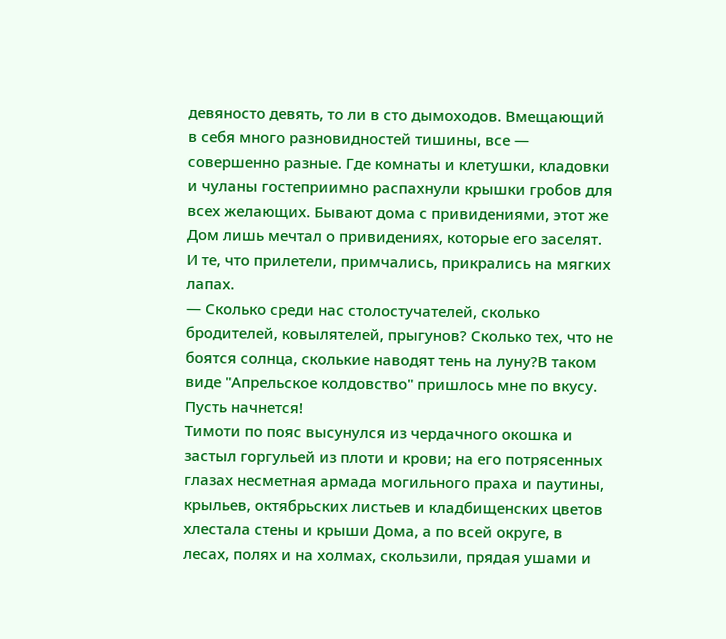девяносто девять, то ли в сто дымоходов. Вмещающий в себя много разновидностей тишины, все — совершенно разные. Где комнаты и клетушки, кладовки и чуланы гостеприимно распахнули крышки гробов для всех желающих. Бывают дома с привидениями, этот же Дом лишь мечтал о привидениях, которые его заселят.
И те, что прилетели, примчались, прикрались на мягких лапах.
— Сколько среди нас столостучателей, сколько бродителей, ковылятелей, прыгунов? Сколько тех, что не боятся солнца, сколькие наводят тень на луну?В таком виде "Апрельское колдовство" пришлось мне по вкусу.
Пусть начнется!
Тимоти по пояс высунулся из чердачного окошка и застыл горгульей из плоти и крови; на его потрясенных глазах несметная армада могильного праха и паутины, крыльев, октябрьских листьев и кладбищенских цветов хлестала стены и крыши Дома, а по всей округе, в лесах, полях и на холмах, скользили, прядая ушами и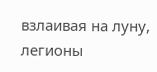взлаивая на луну, легионы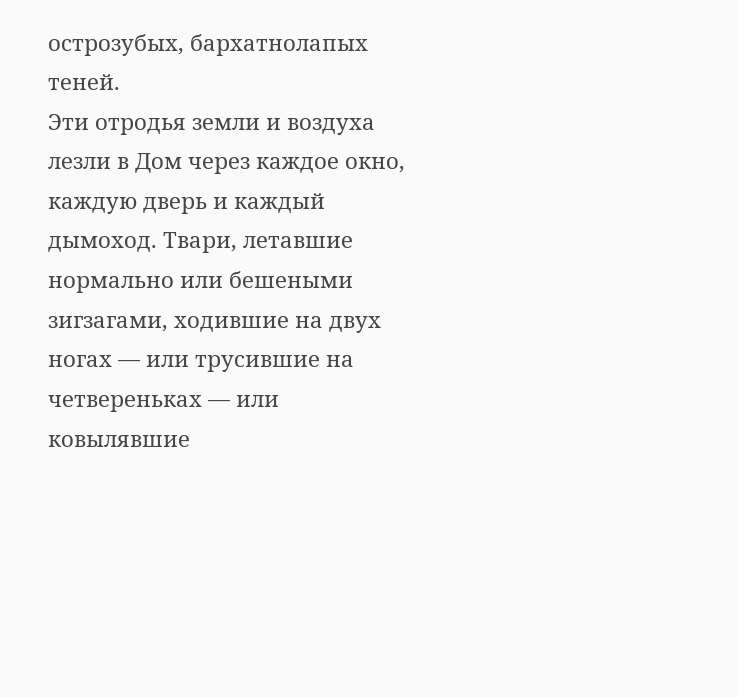острозубых, бархатнолапых теней.
Эти отродья земли и воздуха лезли в Дом через каждое окно, каждую дверь и каждый дымоход. Твари, летавшие нормально или бешеными зигзагами, ходившие на двух ногах — или трусившие на четвереньках — или ковылявшие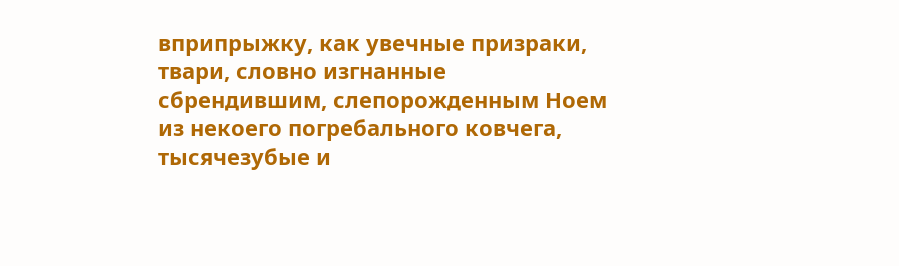вприпрыжку, как увечные призраки, твари, словно изгнанные сбрендившим, слепорожденным Ноем из некоего погребального ковчега, тысячезубые и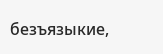безъязыкие,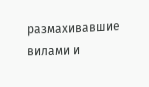размахивавшие вилами и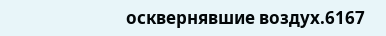осквернявшие воздух.6167